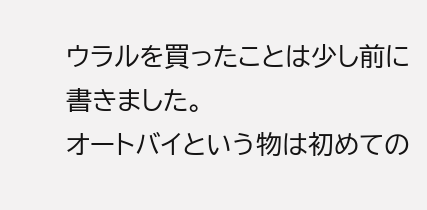ウラルを買ったことは少し前に書きました。
オートバイという物は初めての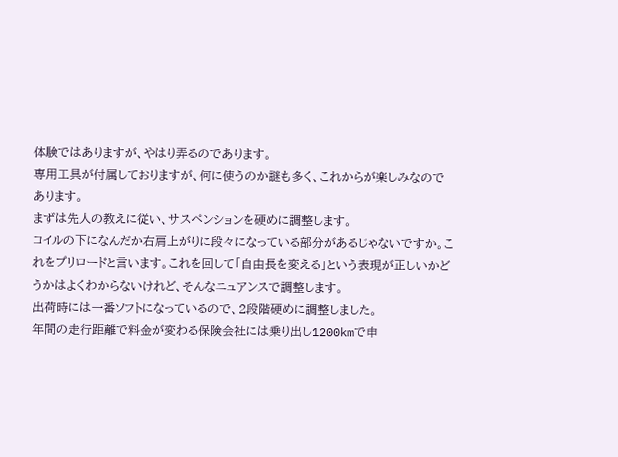体験ではありますが、やはり弄るのであります。
専用工具が付属しておりますが、何に使うのか謎も多く、これからが楽しみなのであります。
まずは先人の教えに従い、サスペンションを硬めに調整します。
コイルの下になんだか右肩上がりに段々になっている部分があるじゃないですか。これをプリロードと言います。これを回して「自由長を変える」という表現が正しいかどうかはよくわからないけれど、そんなニュアンスで調整します。
出荷時には一番ソフトになっているので、2段階硬めに調整しました。
年間の走行距離で料金が変わる保険会社には乗り出し1200kmで申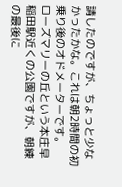請したのですが、ちょっと少なかったかな。これは朝2時間の初乗り後のオドメーターです。
ローズマリーの丘という本庄早稲田駅近くの公園ですが、朝練の最後に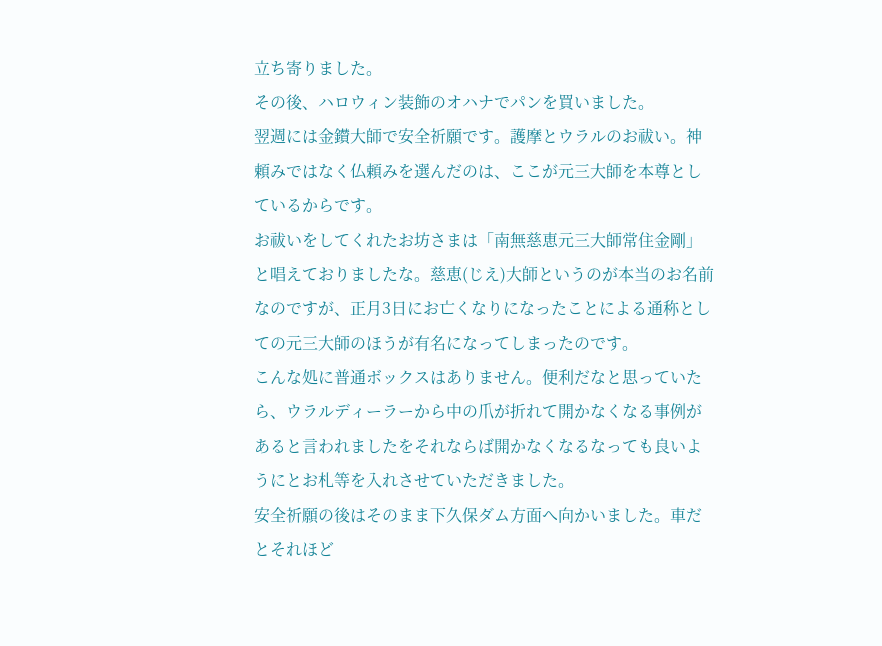立ち寄りました。
その後、ハロウィン装飾のオハナでパンを買いました。
翌週には金鑚大師で安全祈願です。護摩とウラルのお祓い。神頼みではなく仏頼みを選んだのは、ここが元三大師を本尊としているからです。
お祓いをしてくれたお坊さまは「南無慈恵元三大師常住金剛」と唱えておりましたな。慈恵(じえ)大師というのが本当のお名前なのですが、正月3日にお亡くなりになったことによる通称としての元三大師のほうが有名になってしまったのです。
こんな処に普通ボックスはありません。便利だなと思っていたら、ウラルディーラーから中の爪が折れて開かなくなる事例があると言われましたをそれならば開かなくなるなっても良いようにとお札等を入れさせていただきました。
安全祈願の後はそのまま下久保ダム方面へ向かいました。車だとそれほど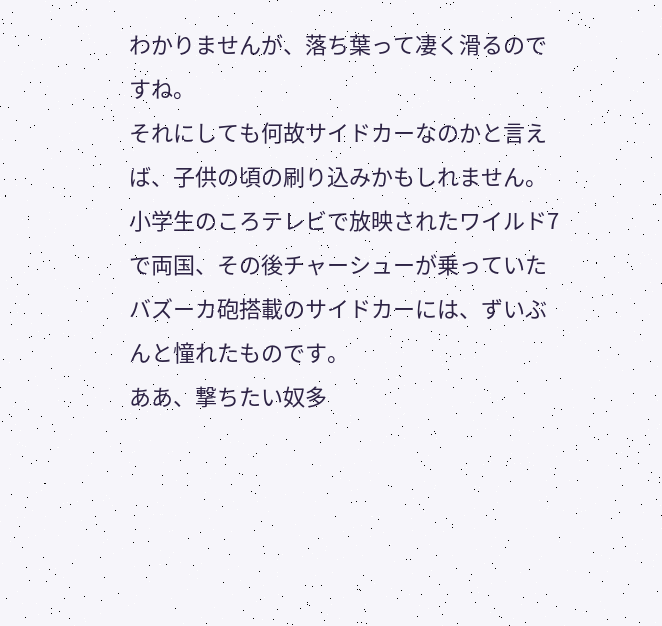わかりませんが、落ち葉って凄く滑るのですね。
それにしても何故サイドカーなのかと言えば、子供の頃の刷り込みかもしれません。小学生のころテレビで放映されたワイルド7で両国、その後チャーシューが乗っていたバズーカ砲搭載のサイドカーには、ずいぶんと憧れたものです。
ああ、撃ちたい奴多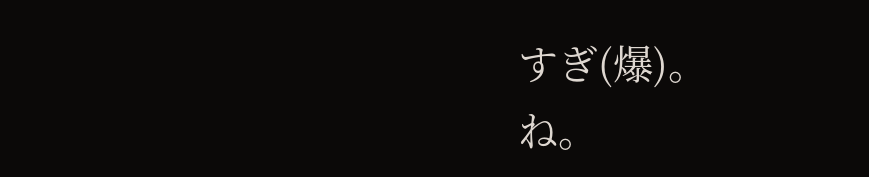すぎ(爆)。
ね。